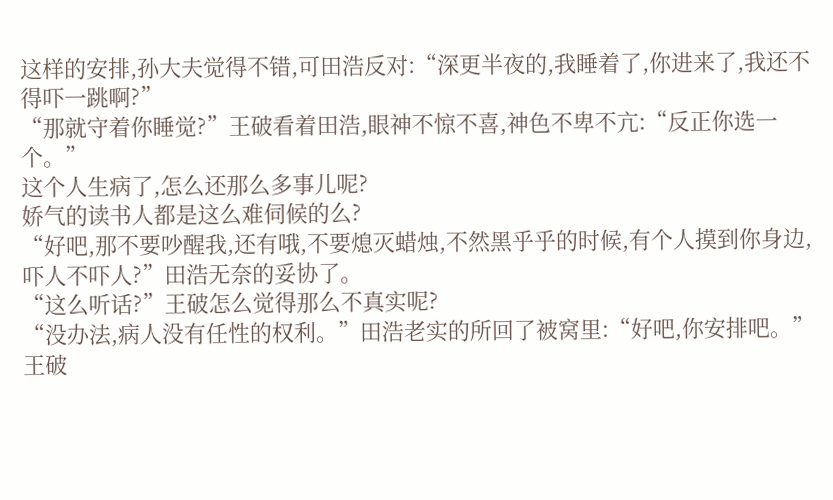这样的安排,孙大夫觉得不错,可田浩反对:“深更半夜的,我睡着了,你进来了,我还不得吓一跳啊?”
“那就守着你睡觉?”王破看着田浩,眼神不惊不喜,神色不卑不亢:“反正你选一个。”
这个人生病了,怎么还那么多事儿呢?
娇气的读书人都是这么难伺候的么?
“好吧,那不要吵醒我,还有哦,不要熄灭蜡烛,不然黑乎乎的时候,有个人摸到你身边,吓人不吓人?”田浩无奈的妥协了。
“这么听话?”王破怎么觉得那么不真实呢?
“没办法,病人没有任性的权利。”田浩老实的所回了被窝里:“好吧,你安排吧。”
王破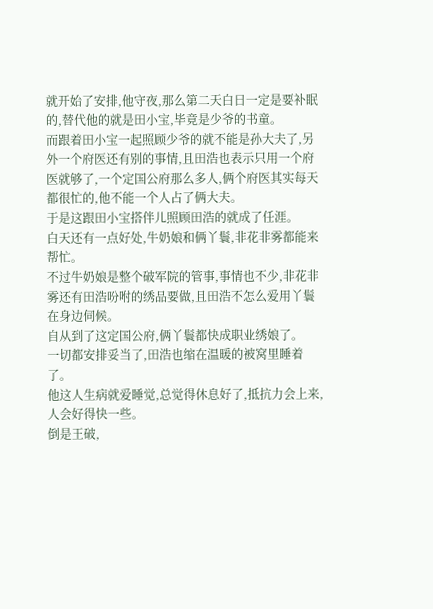就开始了安排,他守夜,那么第二天白日一定是要补眠的,替代他的就是田小宝,毕竟是少爷的书童。
而跟着田小宝一起照顾少爷的就不能是孙大夫了,另外一个府医还有别的事情,且田浩也表示只用一个府医就够了,一个定国公府那么多人,俩个府医其实每天都很忙的,他不能一个人占了俩大夫。
于是这跟田小宝搭伴儿照顾田浩的就成了任涯。
白天还有一点好处,牛奶娘和俩丫鬟,非花非雾都能来帮忙。
不过牛奶娘是整个破军院的管事,事情也不少,非花非雾还有田浩吩咐的绣品要做,且田浩不怎么爱用丫鬟在身边伺候。
自从到了这定国公府,俩丫鬟都快成职业绣娘了。
一切都安排妥当了,田浩也缩在温暖的被窝里睡着了。
他这人生病就爱睡觉,总觉得休息好了,抵抗力会上来,人会好得快一些。
倒是王破,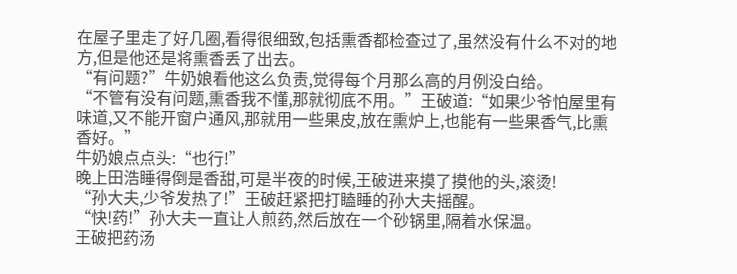在屋子里走了好几圈,看得很细致,包括熏香都检查过了,虽然没有什么不对的地方,但是他还是将熏香丢了出去。
“有问题?”牛奶娘看他这么负责,觉得每个月那么高的月例没白给。
“不管有没有问题,熏香我不懂,那就彻底不用。”王破道:“如果少爷怕屋里有味道,又不能开窗户通风,那就用一些果皮,放在熏炉上,也能有一些果香气,比熏香好。”
牛奶娘点点头:“也行!”
晚上田浩睡得倒是香甜,可是半夜的时候,王破进来摸了摸他的头,滚烫!
“孙大夫,少爷发热了!”王破赶紧把打瞌睡的孙大夫摇醒。
“快!药!”孙大夫一直让人煎药,然后放在一个砂锅里,隔着水保温。
王破把药汤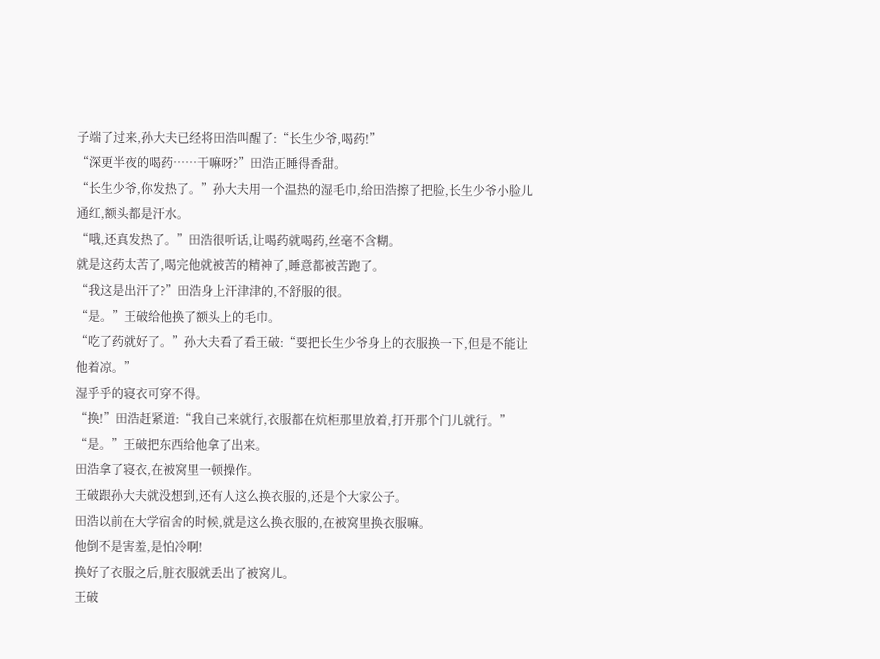子端了过来,孙大夫已经将田浩叫醒了:“长生少爷,喝药!”
“深更半夜的喝药……干嘛呀?”田浩正睡得香甜。
“长生少爷,你发热了。”孙大夫用一个温热的湿毛巾,给田浩擦了把脸,长生少爷小脸儿通红,额头都是汗水。
“哦,还真发热了。”田浩很听话,让喝药就喝药,丝毫不含糊。
就是这药太苦了,喝完他就被苦的精神了,睡意都被苦跑了。
“我这是出汗了?”田浩身上汗津津的,不舒服的很。
“是。”王破给他换了额头上的毛巾。
“吃了药就好了。”孙大夫看了看王破:“要把长生少爷身上的衣服换一下,但是不能让他着凉。”
湿乎乎的寝衣可穿不得。
“换!”田浩赶紧道:“我自己来就行,衣服都在炕柜那里放着,打开那个门儿就行。”
“是。”王破把东西给他拿了出来。
田浩拿了寝衣,在被窝里一顿操作。
王破跟孙大夫就没想到,还有人这么换衣服的,还是个大家公子。
田浩以前在大学宿舍的时候,就是这么换衣服的,在被窝里换衣服嘛。
他倒不是害羞,是怕冷啊!
换好了衣服之后,脏衣服就丢出了被窝儿。
王破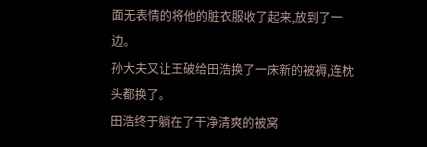面无表情的将他的脏衣服收了起来,放到了一边。
孙大夫又让王破给田浩换了一床新的被褥,连枕头都换了。
田浩终于躺在了干净清爽的被窝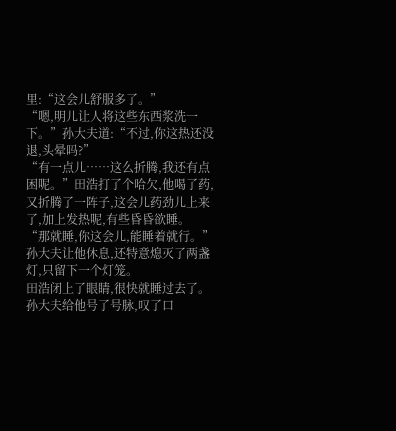里:“这会儿舒服多了。”
“嗯,明儿让人将这些东西浆洗一下。”孙大夫道:“不过,你这热还没退,头晕吗?”
“有一点儿……这么折腾,我还有点困呢。”田浩打了个哈欠,他喝了药,又折腾了一阵子,这会儿药劲儿上来了,加上发热呢,有些昏昏欲睡。
“那就睡,你这会儿,能睡着就行。”孙大夫让他休息,还特意熄灭了两盏灯,只留下一个灯笼。
田浩闭上了眼睛,很快就睡过去了。
孙大夫给他号了号脉,叹了口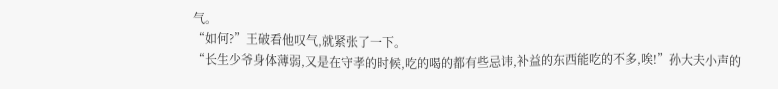气。
“如何?”王破看他叹气,就紧张了一下。
“长生少爷身体薄弱,又是在守孝的时候,吃的喝的都有些忌讳,补益的东西能吃的不多,唉!”孙大夫小声的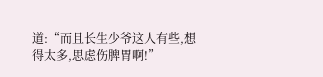道:“而且长生少爷这人有些,想得太多,思虑伤脾胃啊!”